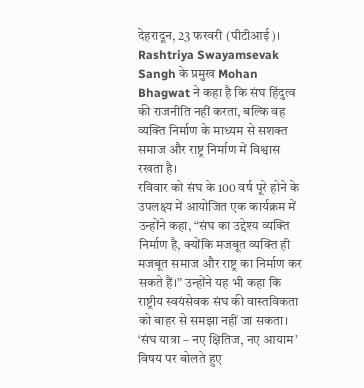देहरादून, 23 फरवरी (पीटीआई)। Rashtriya Swayamsevak Sangh के प्रमुख Mohan Bhagwat ने कहा है कि संघ हिंदुत्व की राजनीति नहीं करता, बल्कि वह व्यक्ति निर्माण के माध्यम से सशक्त समाज और राष्ट्र निर्माण में विश्वास रखता है।
रविवार को संघ के 100 वर्ष पूरे होने के उपलक्ष्य में आयोजित एक कार्यक्रम में उन्होंने कहा, “संघ का उद्देश्य व्यक्ति निर्माण है, क्योंकि मजबूत व्यक्ति ही मजबूत समाज और राष्ट्र का निर्माण कर सकते हैं।” उन्होंने यह भी कहा कि राष्ट्रीय स्वयंसेवक संघ की वास्तविकता को बाहर से समझा नहीं जा सकता।
‘संघ यात्रा – नए क्षितिज, नए आयाम’ विषय पर बोलते हुए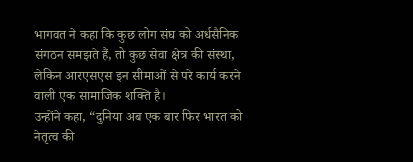भागवत ने कहा कि कुछ लोग संघ को अर्धसैनिक संगठन समझते हैं, तो कुछ सेवा क्षेत्र की संस्था, लेकिन आरएसएस इन सीमाओं से परे कार्य करने वाली एक सामाजिक शक्ति है।
उन्होंने कहा, “दुनिया अब एक बार फिर भारत को नेतृत्व की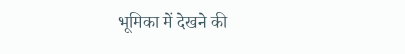भूमिका में देखने की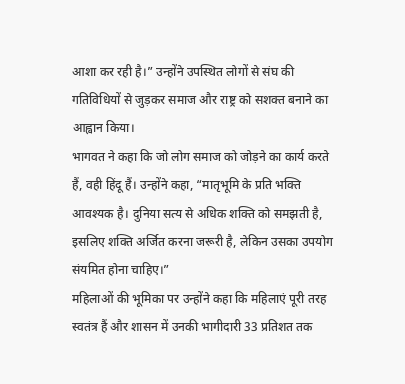आशा कर रही है।” उन्होंने उपस्थित लोगों से संघ की गतिविधियों से जुड़कर समाज और राष्ट्र को सशक्त बनाने का आह्वान किया।
भागवत ने कहा कि जो लोग समाज को जोड़ने का कार्य करते हैं, वही हिंदू हैं। उन्होंने कहा, “मातृभूमि के प्रति भक्ति आवश्यक है। दुनिया सत्य से अधिक शक्ति को समझती है, इसलिए शक्ति अर्जित करना जरूरी है, लेकिन उसका उपयोग संयमित होना चाहिए।”
महिलाओं की भूमिका पर उन्होंने कहा कि महिलाएं पूरी तरह स्वतंत्र हैं और शासन में उनकी भागीदारी 33 प्रतिशत तक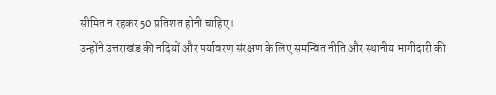सीमित न रहकर 50 प्रतिशत होनी चाहिए।
उन्होंने उत्तराखंड की नदियों और पर्यावरण संरक्षण के लिए समन्वित नीति और स्थानीय भागीदारी की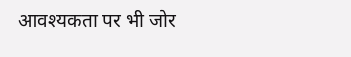आवश्यकता पर भी जोर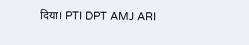दिया। PTI DPT AMJ ARI